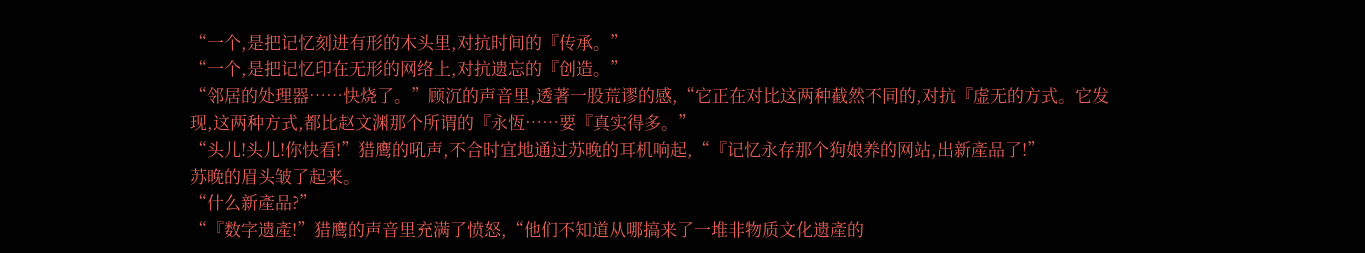“一个,是把记忆刻进有形的木头里,对抗时间的『传承。”
“一个,是把记忆印在无形的网络上,对抗遗忘的『创造。”
“邻居的处理器……快烧了。”顾沉的声音里,透著一股荒谬的感,“它正在对比这两种截然不同的,对抗『虚无的方式。它发现,这两种方式,都比赵文渊那个所谓的『永恆……要『真实得多。”
“头儿!头儿!你快看!”猎鹰的吼声,不合时宜地通过苏晚的耳机响起,“『记忆永存那个狗娘养的网站,出新產品了!”
苏晚的眉头皱了起来。
“什么新產品?”
“『数字遗產!”猎鹰的声音里充满了愤怒,“他们不知道从哪搞来了一堆非物质文化遗產的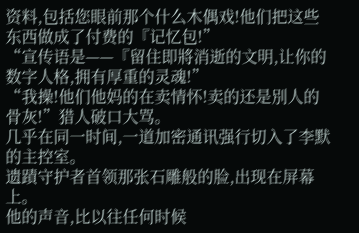资料,包括您眼前那个什么木偶戏!他们把这些东西做成了付费的『记忆包!”
“宣传语是——『留住即將消逝的文明,让你的数字人格,拥有厚重的灵魂!”
“我操!他们他妈的在卖情怀!卖的还是別人的骨灰!”猎人破口大骂。
几乎在同一时间,一道加密通讯强行切入了李默的主控室。
遗蹟守护者首领那张石雕般的脸,出现在屏幕上。
他的声音,比以往任何时候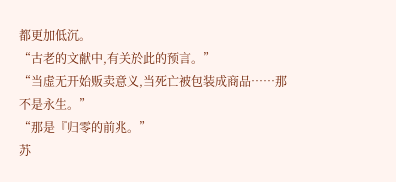都更加低沉。
“古老的文献中,有关於此的预言。”
“当虚无开始贩卖意义,当死亡被包装成商品……那不是永生。”
“那是『归零的前兆。”
苏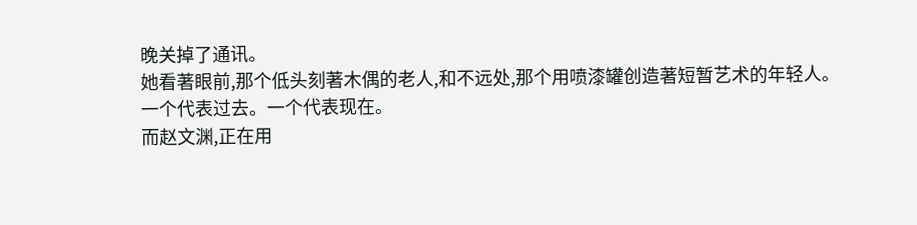晚关掉了通讯。
她看著眼前,那个低头刻著木偶的老人,和不远处,那个用喷漆罐创造著短暂艺术的年轻人。
一个代表过去。一个代表现在。
而赵文渊,正在用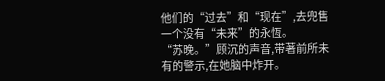他们的“过去”和“现在”,去兜售一个没有“未来”的永恆。
“苏晚。”顾沉的声音,带著前所未有的警示,在她脑中炸开。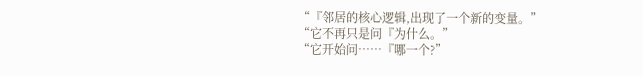“『邻居的核心逻辑,出现了一个新的变量。”
“它不再只是问『为什么。”
“它开始问……『哪一个?”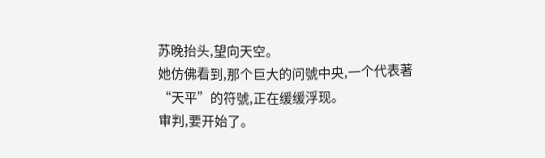苏晚抬头,望向天空。
她仿佛看到,那个巨大的问號中央,一个代表著“天平”的符號,正在缓缓浮现。
审判,要开始了。